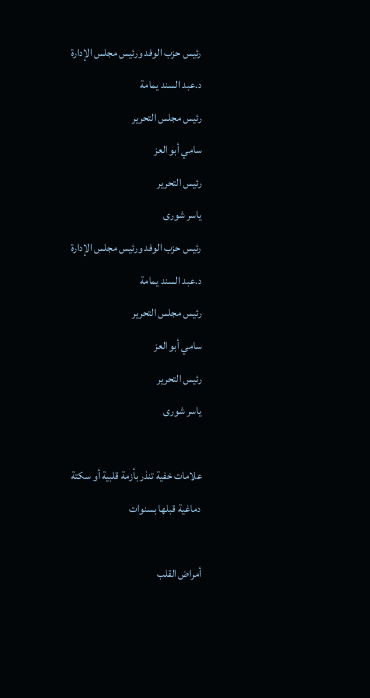رئيس حزب الوفد ورئيس مجلس الإدارة
د.عبد السند يمامة
رئيس مجلس التحرير
سامي أبو العز
رئيس التحرير
ياسر شورى
رئيس حزب الوفد ورئيس مجلس الإدارة
د.عبد السند يمامة
رئيس مجلس التحرير
سامي أبو العز
رئيس التحرير
ياسر شورى

علامات خفية تنذر بأزمة قلبية أو سكتة دماغية قبلها بسنوات

أمراض القلب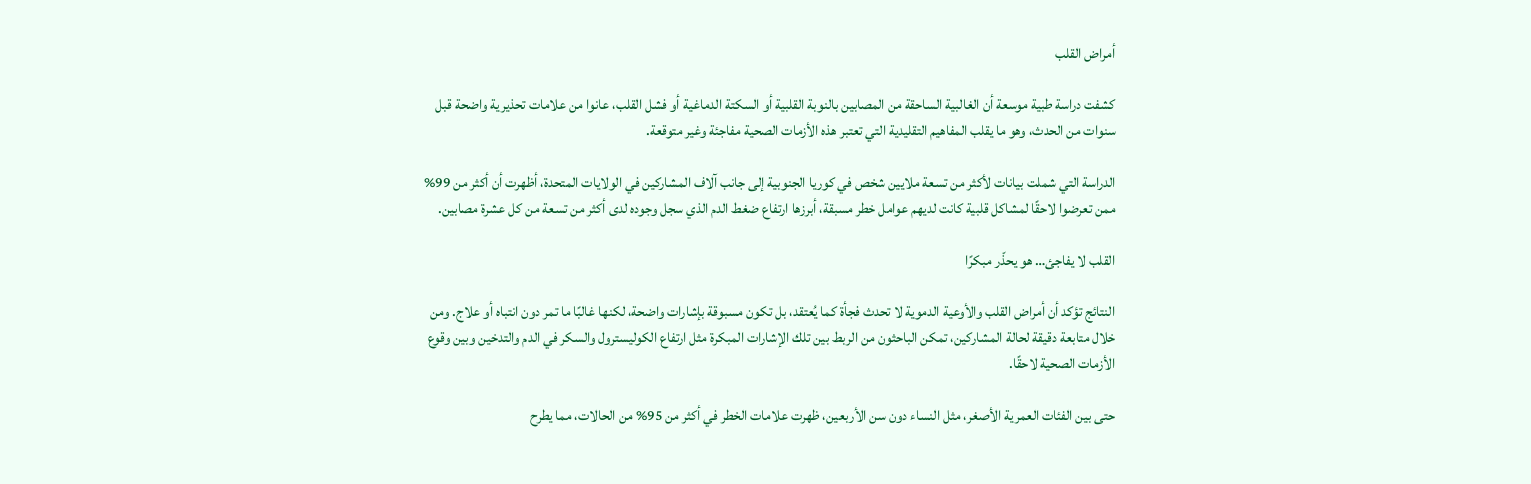أمراض القلب

كشفت دراسة طبية موسعة أن الغالبية الساحقة من المصابين بالنوبة القلبية أو السكتة الدماغية أو فشل القلب، عانوا من علامات تحذيرية واضحة قبل سنوات من الحدث، وهو ما يقلب المفاهيم التقليدية التي تعتبر هذه الأزمات الصحية مفاجئة وغير متوقعة.

الدراسة التي شملت بيانات لأكثر من تسعة ملايين شخص في كوريا الجنوبية إلى جانب آلاف المشاركين في الولايات المتحدة، أظهرت أن أكثر من 99% ممن تعرضوا لاحقًا لمشاكل قلبية كانت لديهم عوامل خطر مسبقة، أبرزها ارتفاع ضغط الدم الذي سجل وجوده لدى أكثر من تسعة من كل عشرة مصابين.

القلب لا يفاجئ… هو يحذّر مبكرًا

النتائج تؤكد أن أمراض القلب والأوعية الدموية لا تحدث فجأة كما يُعتقد، بل تكون مسبوقة بإشارات واضحة، لكنها غالبًا ما تمر دون انتباه أو علاج. ومن خلال متابعة دقيقة لحالة المشاركين، تمكن الباحثون من الربط بين تلك الإشارات المبكرة مثل ارتفاع الكوليسترول والسكر في الدم والتدخين وبين وقوع الأزمات الصحية لاحقًا.

حتى بين الفئات العمرية الأصغر، مثل النساء دون سن الأربعين، ظهرت علامات الخطر في أكثر من 95% من الحالات، مما يطرح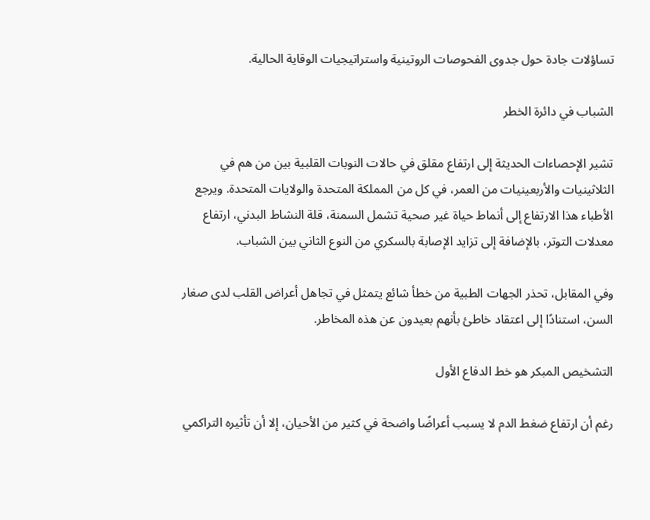تساؤلات جادة حول جدوى الفحوصات الروتينية واستراتيجيات الوقاية الحالية.

الشباب في دائرة الخطر

تشير الإحصاءات الحديثة إلى ارتفاع مقلق في حالات النوبات القلبية بين من هم في الثلاثينيات والأربعينيات من العمر، في كل من المملكة المتحدة والولايات المتحدة. ويرجع الأطباء هذا الارتفاع إلى أنماط حياة غير صحية تشمل السمنة، قلة النشاط البدني، ارتفاع معدلات التوتر، بالإضافة إلى تزايد الإصابة بالسكري من النوع الثاني بين الشباب.

وفي المقابل، تحذر الجهات الطبية من خطأ شائع يتمثل في تجاهل أعراض القلب لدى صغار السن، استنادًا إلى اعتقاد خاطئ بأنهم بعيدون عن هذه المخاطر.

التشخيص المبكر هو خط الدفاع الأول

رغم أن ارتفاع ضغط الدم لا يسبب أعراضًا واضحة في كثير من الأحيان، إلا أن تأثيره التراكمي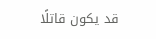قد يكون قاتلًا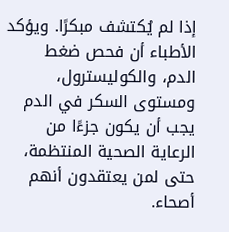إذا لم يُكتشف مبكرًا. ويؤكد الأطباء أن فحص ضغط الدم، والكوليسترول، ومستوى السكر في الدم يجب أن يكون جزءًا من الرعاية الصحية المنتظمة، حتى لمن يعتقدون أنهم أصحاء.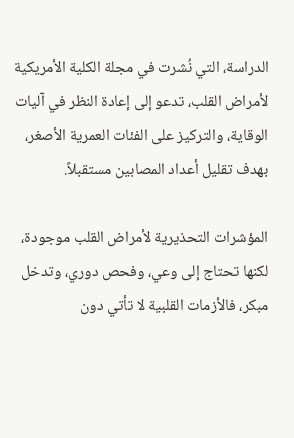الدراسة، التي نُشرت في مجلة الكلية الأمريكية لأمراض القلب، تدعو إلى إعادة النظر في آليات الوقاية، والتركيز على الفئات العمرية الأصغر، بهدف تقليل أعداد المصابين مستقبلاً.

المؤشرات التحذيرية لأمراض القلب موجودة، لكنها تحتاج إلى وعي، وفحص دوري، وتدخل مبكر، فالأزمات القلبية لا تأتي دون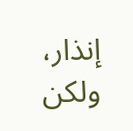إنذار، ولكن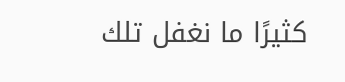كثيرًا ما نغفل تلك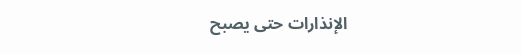الإنذارات حتى يصبح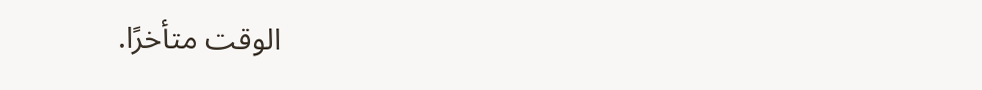الوقت متأخرًا.